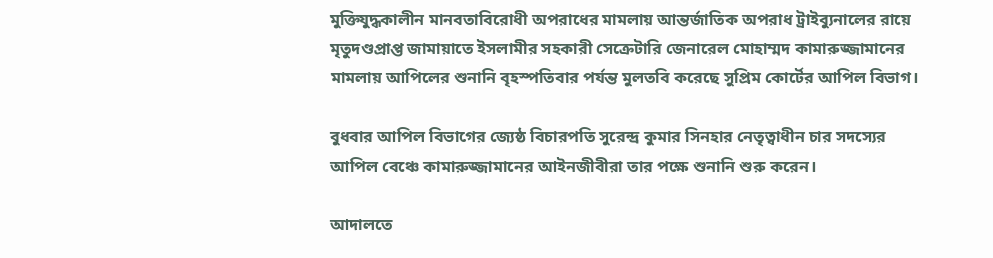মুক্তিযুদ্ধকালীন মানবতাবিরোধী অপরাধের মামলায় আন্তর্জাতিক অপরাধ ট্রাইব্যুনালের রায়ে মৃতুদণ্ডপ্রাপ্ত জামায়াতে ইসলামীর সহকারী সেক্রেটারি জেনারেল মোহাম্মদ কামারুজ্জামানের মামলায় আপিলের শুনানি বৃহস্পতিবার পর্যন্ত মুলতবি করেছে সুপ্রিম কোর্টের আপিল বিভাগ।

বুধবার আপিল বিভাগের জ্যেষ্ঠ বিচারপতি সুরেন্দ্র কুমার সিনহার নেতৃত্বাধীন চার সদস্যের আপিল বেঞ্চে কামারুজ্জামানের আইনজীবীরা তার পক্ষে শুনানি শুরু করেন।

আদালতে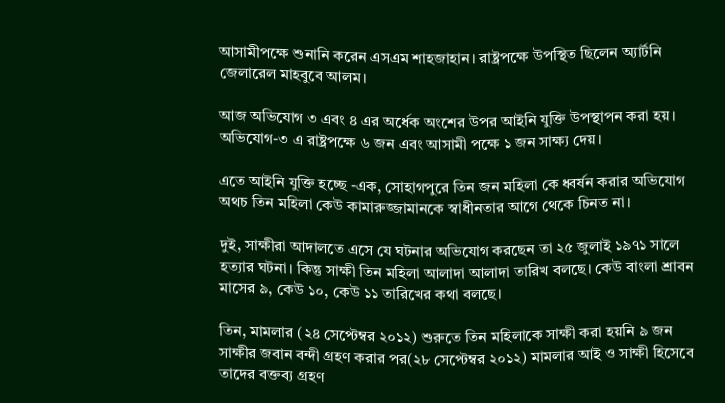আসামীপক্ষে শুনানি করেন এসএম শাহজাহান। রাষ্ট্রপক্ষে উপস্থিত ছিলেন অ্যার্টনি জেলারেল মাহবুবে আলম।

আজ অভিযোগ ৩ এবং ৪ এর অর্ধেক অংশের উপর আইনি যুক্তি উপস্থাপন করা হয়। অভিযোগ-৩ এ রাষ্ট্রপক্ষে ৬ জন এবং আসামী পক্ষে ১ জন সাক্ষ্য দেয়।

এতে আইনি যুক্তি হচ্ছে -এক, সোহাগপুরে তিন জন মহিলা কে ধ্বর্ষন করার অভিযোগ অথচ তিন মহিলা কেউ কামারুজ্জামানকে স্বাধীনতার আগে থেকে চিনত না।

দুই, সাক্ষীরা আদালতে এসে যে ঘটনার অভিযোগ করছেন তা ২৫ জুলাই ১৯৭১ সালে হত্যার ঘটনা। কিন্তু সাক্ষী তিন মহিলা আলাদা আলাদা তারিখ বলছে। কেউ বাংলা শ্রাবন মাসের ৯, কেউ ১০, কেউ ১১ তারিখের কথা বলছে।

তিন, মামলার (২৪ সেপ্টেম্বর ২০১২) শুরুতে তিন মহিলাকে সাক্ষী করা হয়নি ৯ জন সাক্ষীর জবান বন্দী গ্রহণ করার পর(২৮ সেপ্টেম্বর ২০১২) মামলার আই ও সাক্ষী হিসেবে তাদের বক্তব্য গ্রহণ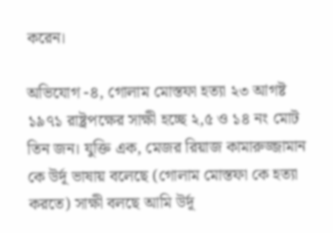করেন।

অভিযোগ -৪, গোলাম মোস্তফা হত্যা ২৩ আগষ্ট ১৯৭১ রাষ্ট্রপক্ষের সাক্ষী হচ্ছে ২,৫ ও ১৪ নং মোট তিন জন। যুক্তি এক, মেজর রিয়াজ কামারুজ্জামান কে উর্দূ ভাষায় বলেছে (গোলাম মোস্তফা কে হত্যা করতে) সাক্ষী বলছে আমি উর্দূ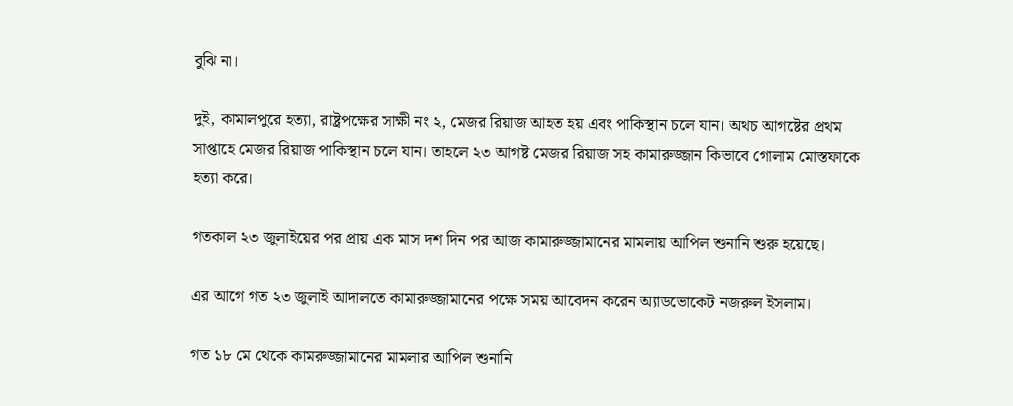বুঝি না।

দুই, কামালপুরে হত্যা, রাষ্ট্রপক্ষের সাক্ষী নং ২, মেজর রিয়াজ আহত হয় এবং পাকিস্থান চলে যান। অথচ আগষ্টের প্রথম সাপ্তাহে মেজর রিয়াজ পাকিস্থান চলে যান। তাহলে ২৩ আগষ্ট মেজর রিয়াজ সহ কামারুজ্জান কিভাবে গোলাম মোস্তফাকে হত্যা করে।

গতকাল ২৩ জুলাইয়ের পর প্রায় এক মাস দশ দিন পর আজ কামারুজ্জামানের মামলায় আপিল শুনানি শুরু হয়েছে।

এর আগে গত ২৩ জুলাই আদালতে কামারুজ্জামানের পক্ষে সময় আবেদন করেন অ্যাডভোকেট নজরুল ইসলাম।

গত ১৮ মে থেকে কামরুজ্জামানের মামলার আপিল শুনানি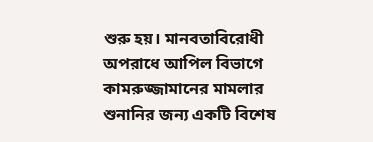শুরু হয়। মানবতাবিরোধী অপরাধে আপিল বিভাগে কামরুজ্জামানের মামলার শুনানির জন্য একটি বিশেষ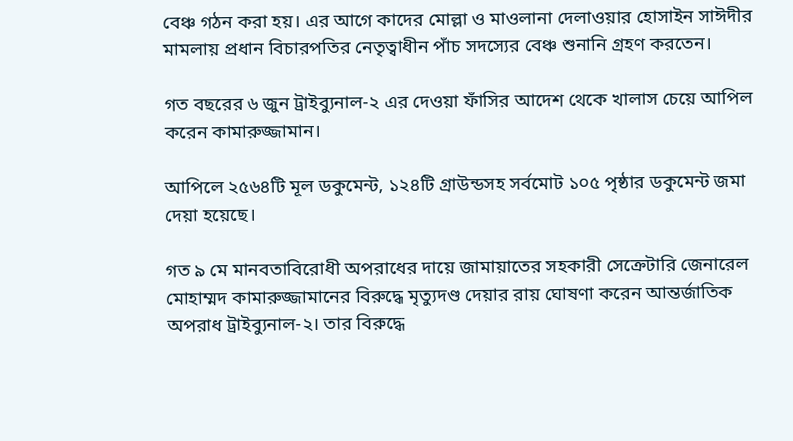বেঞ্চ গঠন করা হয়। এর আগে কাদের মোল্লা ও মাওলানা দেলাওয়ার হোসাইন সাঈদীর মামলায় প্রধান বিচারপতির নেতৃত্বাধীন পাঁচ সদস্যের বেঞ্চ শুনানি গ্রহণ করতেন।

গত বছরের ৬ জুন ট্রাইব্যুনাল-২ এর দেওয়া ফাঁসির আদেশ থেকে খালাস চেয়ে আপিল করেন কামারুজ্জামান।

আপিলে ২৫৬৪টি মূল ডকুমেন্ট, ১২৪টি গ্রাউন্ডসহ সর্বমোট ১০৫ পৃষ্ঠার ডকুমেন্ট জমা দেয়া হয়েছে।

গত ৯ মে মানবতাবিরোধী অপরাধের দায়ে জামায়াতের সহকারী সেক্রেটারি জেনারেল মোহাম্মদ কামারুজ্জামানের বিরুদ্ধে মৃত্যুদণ্ড দেয়ার রায় ঘোষণা করেন আন্তর্জাতিক অপরাধ ট্রাইব্যুনাল-২। তার বিরুদ্ধে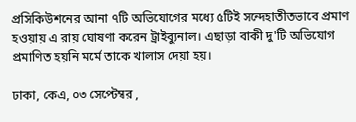প্রসিকিউশনের আনা ৭টি অভিযোগের মধ্যে ৫টিই সন্দেহাতীতভাবে প্রমাণ হওয়ায় এ রায় ঘোষণা করেন ট্রাইব্যুনাল। এছাড়া বাকী দু'টি অভিযোগ প্রমাণিত হয়নি মর্মে তাকে খালাস দেয়া হয়।

ঢাকা, কেএ, ০৩ সেপ্টেম্বর ,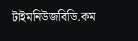টাইমনিউজবিডি.কম